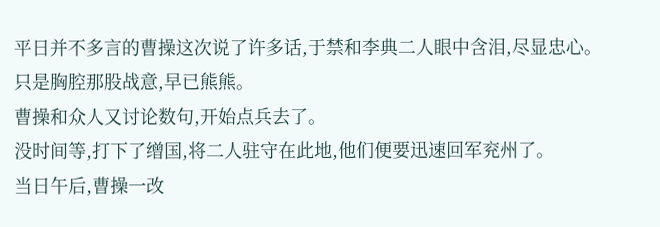平日并不多言的曹操这次说了许多话,于禁和李典二人眼中含泪,尽显忠心。
只是胸腔那股战意,早已熊熊。
曹操和众人又讨论数句,开始点兵去了。
没时间等,打下了缯国,将二人驻守在此地,他们便要迅速回军兖州了。
当日午后,曹操一改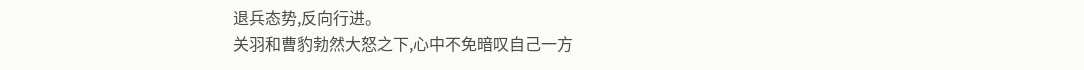退兵态势,反向行进。
关羽和曹豹勃然大怒之下,心中不免暗叹自己一方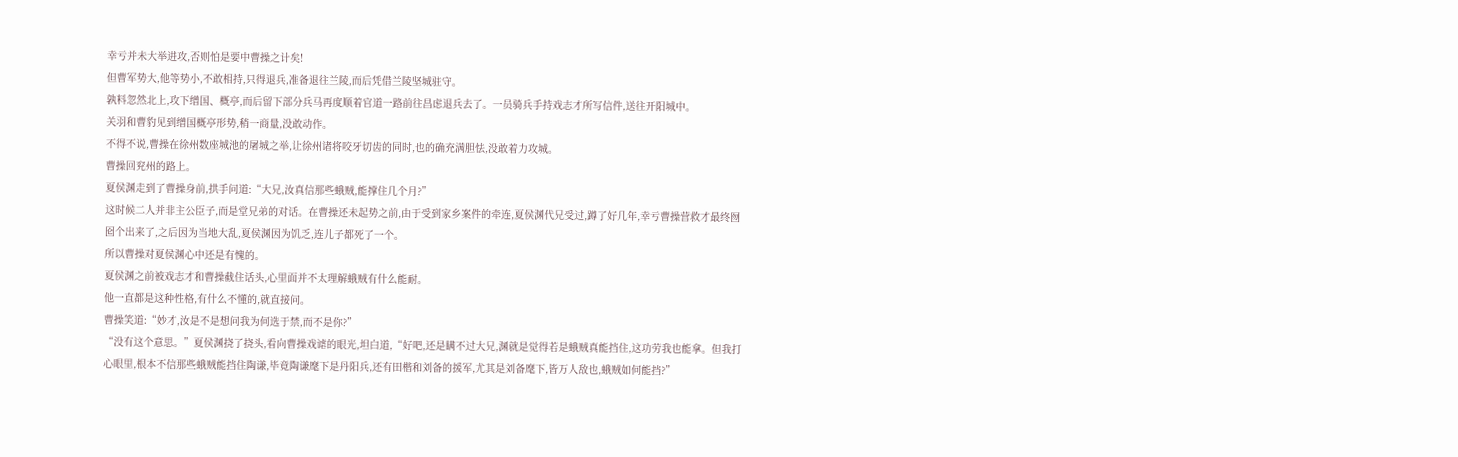幸亏并未大举进攻,否则怕是要中曹操之计矣!
但曹军势大,他等势小,不敢相持,只得退兵,准备退往兰陵,而后凭借兰陵坚城驻守。
孰料忽然北上,攻下缯国、概亭,而后留下部分兵马再度顺着官道一路前往昌虑退兵去了。一员骑兵手持戏志才所写信件,送往开阳城中。
关羽和曹豹见到缯国概亭形势,稍一商量,没敢动作。
不得不说,曹操在徐州数座城池的屠城之举,让徐州诸将咬牙切齿的同时,也的确充满胆怯,没敢着力攻城。
曹操回兖州的路上。
夏侯渊走到了曹操身前,拱手问道:“大兄,汝真信那些蛾贼,能撑住几个月?”
这时候二人并非主公臣子,而是堂兄弟的对话。在曹操还未起势之前,由于受到家乡案件的牵连,夏侯渊代兄受过,蹲了好几年,幸亏曹操营救才最终囫囵个出来了,之后因为当地大乱,夏侯渊因为饥乏,连儿子都死了一个。
所以曹操对夏侯渊心中还是有愧的。
夏侯渊之前被戏志才和曹操截住话头,心里面并不太理解蛾贼有什么能耐。
他一直都是这种性格,有什么不懂的,就直接问。
曹操笑道:“妙才,汝是不是想问我为何选于禁,而不是你?”
“没有这个意思。”夏侯渊挠了挠头,看向曹操戏谑的眼光,坦白道,“好吧,还是瞒不过大兄,渊就是觉得若是蛾贼真能挡住,这功劳我也能拿。但我打心眼里,根本不信那些蛾贼能挡住陶谦,毕竟陶谦麾下是丹阳兵,还有田楷和刘备的援军,尤其是刘备麾下,皆万人敌也,蛾贼如何能挡?”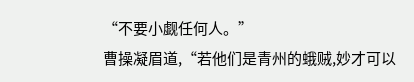“不要小觑任何人。”
曹操凝眉道,“若他们是青州的蛾贼,妙才可以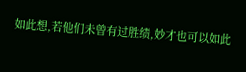如此想,若他们未曾有过胜绩,妙才也可以如此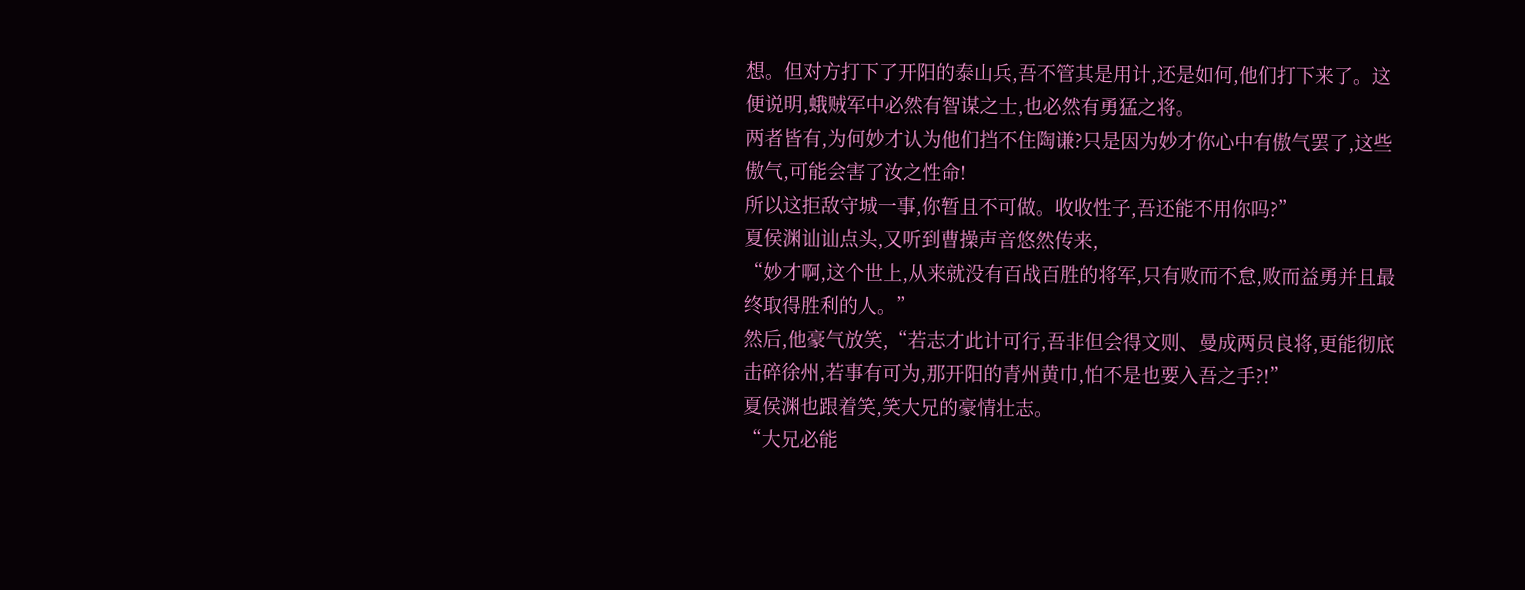想。但对方打下了开阳的泰山兵,吾不管其是用计,还是如何,他们打下来了。这便说明,蛾贼军中必然有智谋之士,也必然有勇猛之将。
两者皆有,为何妙才认为他们挡不住陶谦?只是因为妙才你心中有傲气罢了,这些傲气,可能会害了汝之性命!
所以这拒敌守城一事,你暂且不可做。收收性子,吾还能不用你吗?”
夏侯渊讪讪点头,又听到曹操声音悠然传来,
“妙才啊,这个世上,从来就没有百战百胜的将军,只有败而不怠,败而益勇并且最终取得胜利的人。”
然后,他豪气放笑,“若志才此计可行,吾非但会得文则、曼成两员良将,更能彻底击碎徐州,若事有可为,那开阳的青州黄巾,怕不是也要入吾之手?!”
夏侯渊也跟着笑,笑大兄的豪情壮志。
“大兄必能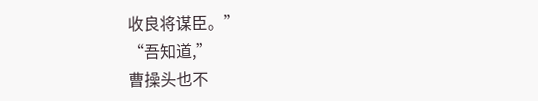收良将谋臣。”
“吾知道,”
曹操头也不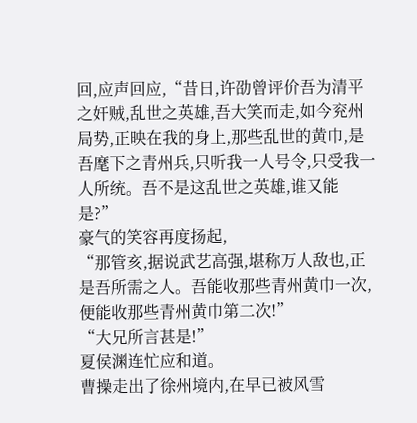回,应声回应,“昔日,许劭曾评价吾为清平之奸贼,乱世之英雄,吾大笑而走,如今兖州局势,正映在我的身上,那些乱世的黄巾,是吾麾下之青州兵,只听我一人号令,只受我一人所统。吾不是这乱世之英雄,谁又能是?”
豪气的笑容再度扬起,
“那管亥,据说武艺高强,堪称万人敌也,正是吾所需之人。吾能收那些青州黄巾一次,便能收那些青州黄巾第二次!”
“大兄所言甚是!”
夏侯渊连忙应和道。
曹操走出了徐州境内,在早已被风雪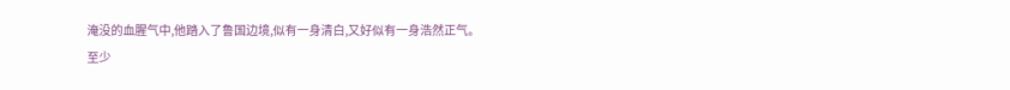淹没的血腥气中,他踏入了鲁国边境,似有一身清白,又好似有一身浩然正气。
至少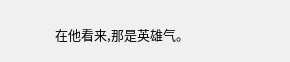在他看来,那是英雄气。